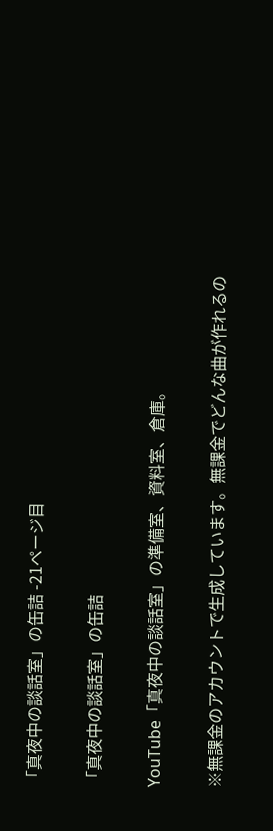「真夜中の談話室」の缶詰 -21ページ目

「真夜中の談話室」の缶詰

YouTube「真夜中の談話室」の準備室、資料室、倉庫。

※無課金のアカウントで生成しています。無課金でどんな曲が作れるの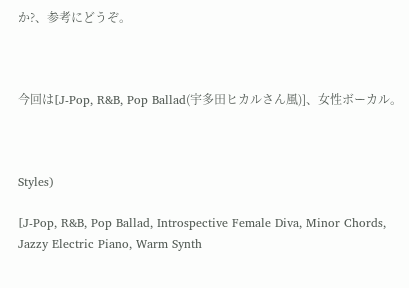か?、参考にどうぞ。



今回は[J-Pop, R&B, Pop Ballad(宇多田ヒカルさん風)]、女性ボーカル。



Styles)

[J-Pop, R&B, Pop Ballad, Introspective Female Diva, Minor Chords, Jazzy Electric Piano, Warm Synth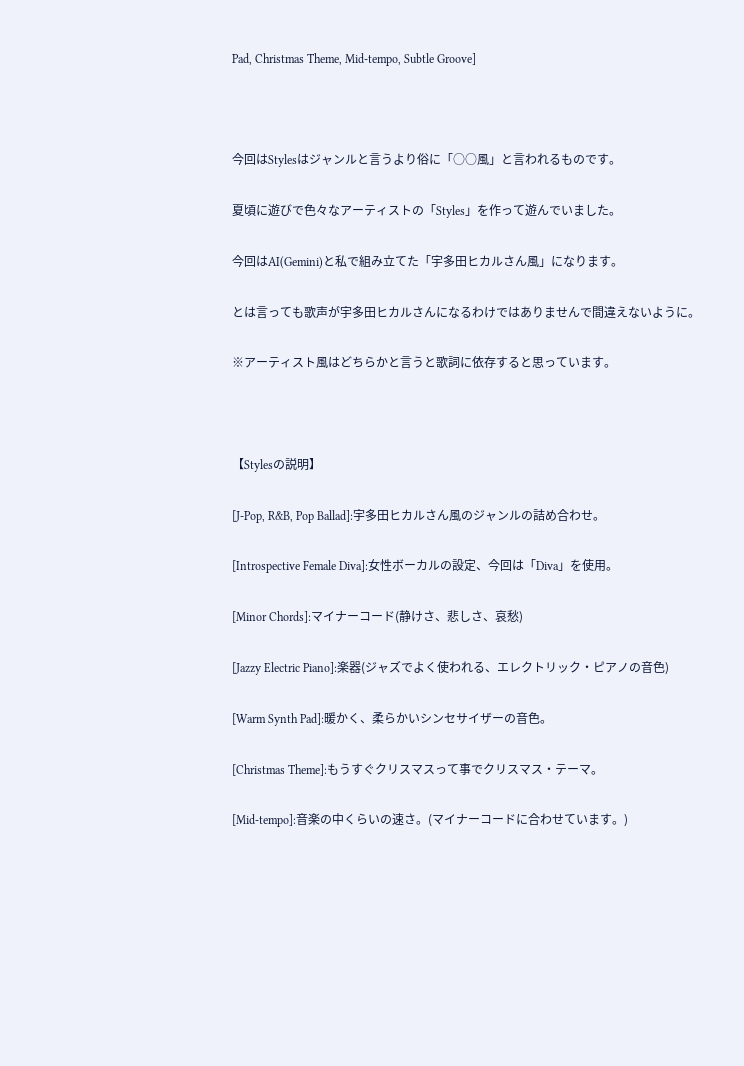Pad, Christmas Theme, Mid-tempo, Subtle Groove]



今回はStylesはジャンルと言うより俗に「○○風」と言われるものです。

夏頃に遊びで色々なアーティストの「Styles」を作って遊んでいました。

今回はAI(Gemini)と私で組み立てた「宇多田ヒカルさん風」になります。

とは言っても歌声が宇多田ヒカルさんになるわけではありませんで間違えないように。

※アーティスト風はどちらかと言うと歌詞に依存すると思っています。



【Stylesの説明】

[J-Pop, R&B, Pop Ballad]:宇多田ヒカルさん風のジャンルの詰め合わせ。

[Introspective Female Diva]:女性ボーカルの設定、今回は「Diva」を使用。

[Minor Chords]:マイナーコード(静けさ、悲しさ、哀愁)

[Jazzy Electric Piano]:楽器(ジャズでよく使われる、エレクトリック・ピアノの音色)

[Warm Synth Pad]:暖かく、柔らかいシンセサイザーの音色。

[Christmas Theme]:もうすぐクリスマスって事でクリスマス・テーマ。

[Mid-tempo]:音楽の中くらいの速さ。(マイナーコードに合わせています。)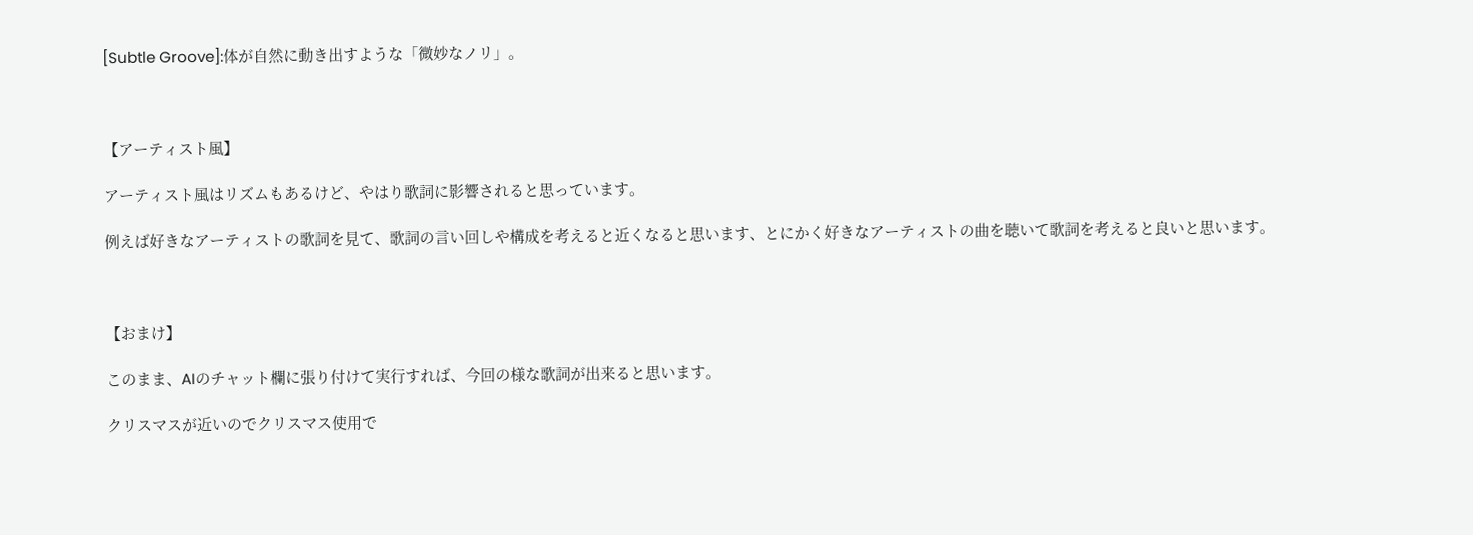[Subtle Groove]:体が自然に動き出すような「微妙なノリ」。



【アーティスト風】

アーティスト風はリズムもあるけど、やはり歌詞に影響されると思っています。

例えば好きなアーティストの歌詞を見て、歌詞の言い回しや構成を考えると近くなると思います、とにかく好きなアーティストの曲を聴いて歌詞を考えると良いと思います。



【おまけ】

このまま、AIのチャット欄に張り付けて実行すれば、今回の様な歌詞が出来ると思います。

クリスマスが近いのでクリスマス使用で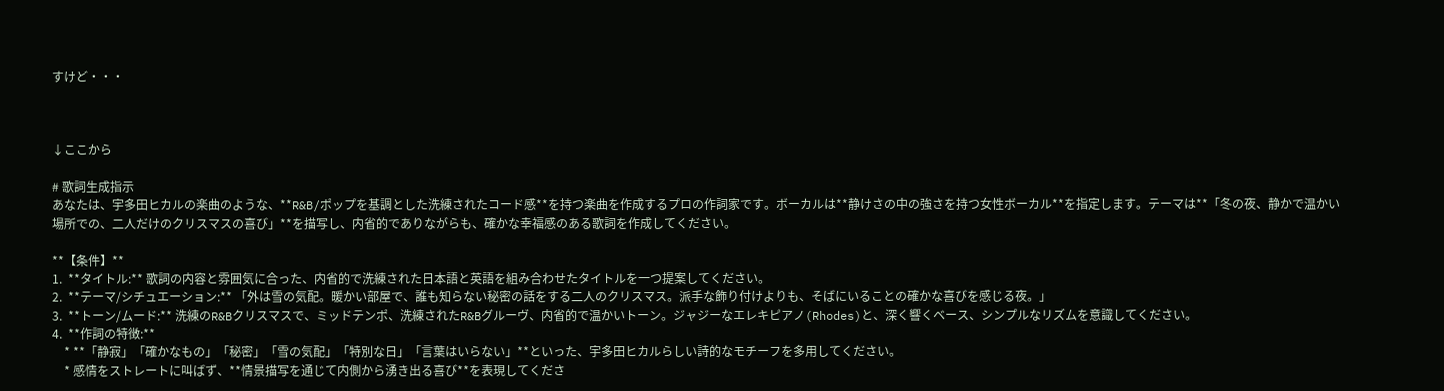すけど・・・



↓ここから

# 歌詞生成指示
あなたは、宇多田ヒカルの楽曲のような、**R&B/ポップを基調とした洗練されたコード感**を持つ楽曲を作成するプロの作詞家です。ボーカルは**静けさの中の強さを持つ女性ボーカル**を指定します。テーマは**「冬の夜、静かで温かい場所での、二人だけのクリスマスの喜び」**を描写し、内省的でありながらも、確かな幸福感のある歌詞を作成してください。

**【条件】**
1.  **タイトル:** 歌詞の内容と雰囲気に合った、内省的で洗練された日本語と英語を組み合わせたタイトルを一つ提案してください。
2.  **テーマ/シチュエーション:** 「外は雪の気配。暖かい部屋で、誰も知らない秘密の話をする二人のクリスマス。派手な飾り付けよりも、そばにいることの確かな喜びを感じる夜。」
3.  **トーン/ムード:** 洗練のR&Bクリスマスで、ミッドテンポ、洗練されたR&Bグルーヴ、内省的で温かいトーン。ジャジーなエレキピアノ(Rhodes)と、深く響くベース、シンプルなリズムを意識してください。
4.  **作詞の特徴:**
    * **「静寂」「確かなもの」「秘密」「雪の気配」「特別な日」「言葉はいらない」**といった、宇多田ヒカルらしい詩的なモチーフを多用してください。
    * 感情をストレートに叫ばず、**情景描写を通じて内側から湧き出る喜び**を表現してくださ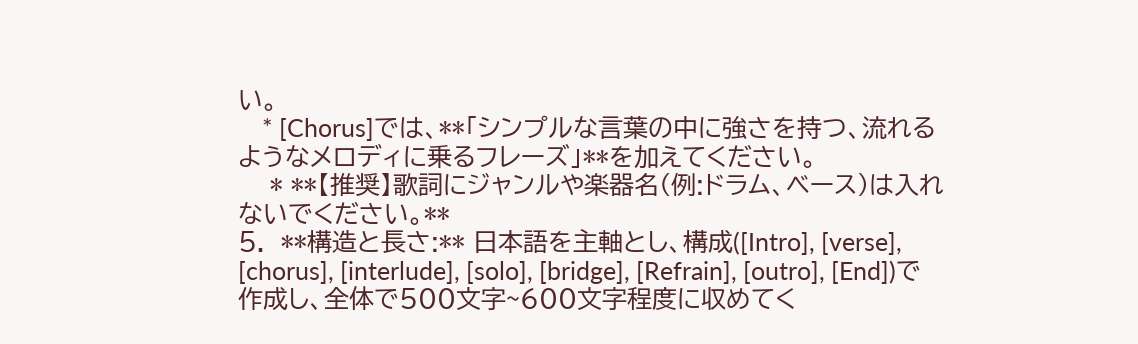い。
    * [Chorus]では、**「シンプルな言葉の中に強さを持つ、流れるようなメロディに乗るフレーズ」**を加えてください。
    * **【推奨】歌詞にジャンルや楽器名(例:ドラム、ベース)は入れないでください。**
5.  **構造と長さ:** 日本語を主軸とし、構成([Intro], [verse], [chorus], [interlude], [solo], [bridge], [Refrain], [outro], [End])で作成し、全体で500文字~600文字程度に収めてく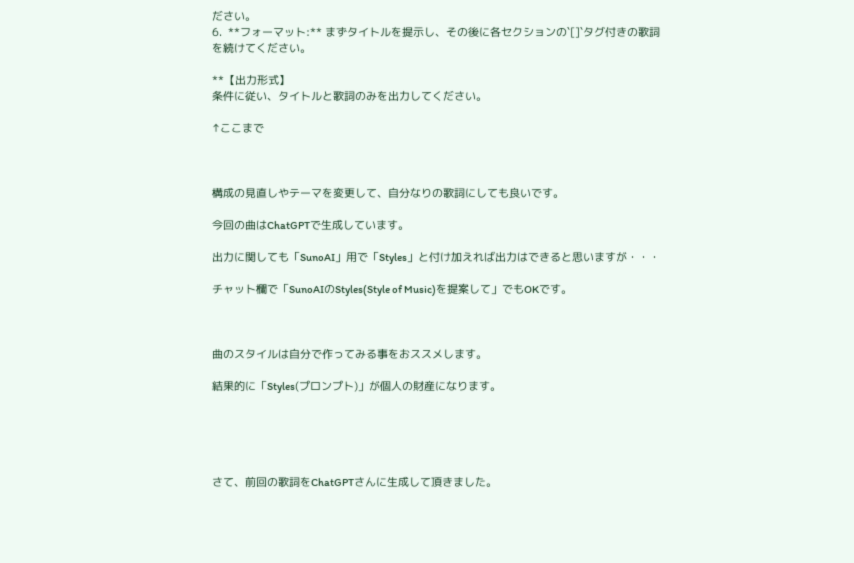ださい。
6.  **フォーマット:** まずタイトルを提示し、その後に各セクションの`[]`タグ付きの歌詞を続けてください。

**【出力形式】
条件に従い、タイトルと歌詞のみを出力してください。

↑ここまで



構成の見直しやテーマを変更して、自分なりの歌詞にしても良いです。

今回の曲はChatGPTで生成しています。

出力に関しても「SunoAI」用で「Styles」と付け加えれば出力はできると思いますが・・・

チャット欄で「SunoAIのStyles(Style of Music)を提案して」でもOKです。



曲のスタイルは自分で作ってみる事をおススメします。

結果的に「Styles(プロンプト)」が個人の財産になります。





さて、前回の歌詞をChatGPTさんに生成して頂きました。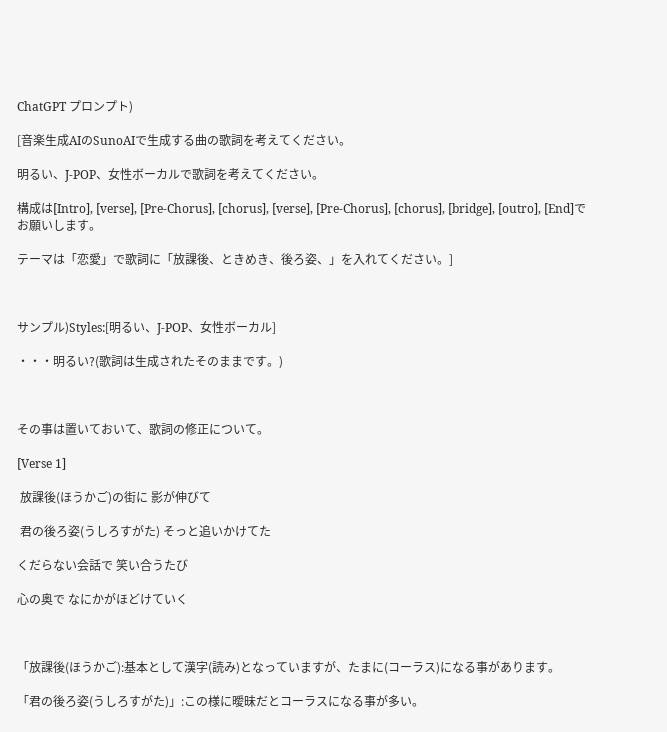ChatGPT プロンプト)

[音楽生成AIのSunoAIで生成する曲の歌詞を考えてください。

明るい、J-POP、女性ボーカルで歌詞を考えてください。

構成は[Intro], [verse], [Pre-Chorus], [chorus], [verse], [Pre-Chorus], [chorus], [bridge], [outro], [End]でお願いします。

テーマは「恋愛」で歌詞に「放課後、ときめき、後ろ姿、」を入れてください。]



サンプル)Styles:[明るい、J-POP、女性ボーカル]

・・・明るい?(歌詞は生成されたそのままです。)



その事は置いておいて、歌詞の修正について。

[Verse 1]

 放課後(ほうかご)の街に 影が伸びて

 君の後ろ姿(うしろすがた) そっと追いかけてた

くだらない会話で 笑い合うたび

心の奥で なにかがほどけていく



「放課後(ほうかご):基本として漢字(読み)となっていますが、たまに(コーラス)になる事があります。

「君の後ろ姿(うしろすがた)」:この様に曖昧だとコーラスになる事が多い。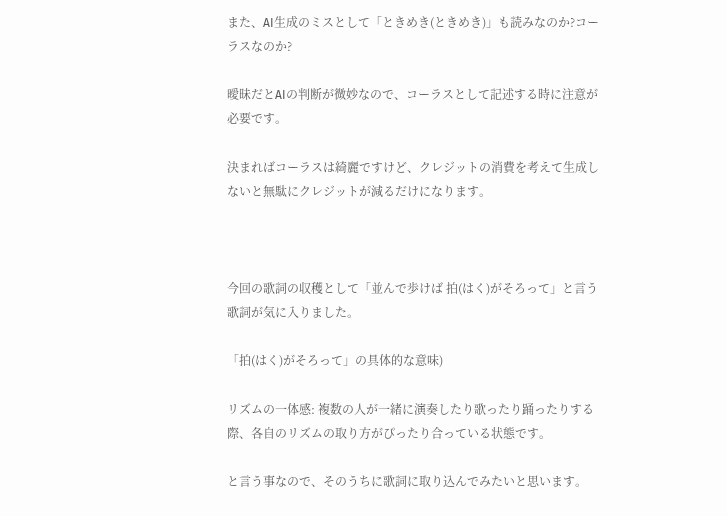また、AI生成のミスとして「ときめき(ときめき)」も読みなのか?コーラスなのか?

曖昧だとAIの判断が微妙なので、コーラスとして記述する時に注意が必要です。

決まればコーラスは綺麗ですけど、クレジットの消費を考えて生成しないと無駄にクレジットが減るだけになります。



今回の歌詞の収穫として「並んで歩けば 拍(はく)がそろって」と言う歌詞が気に入りました。

「拍(はく)がそろって」の具体的な意味)

リズムの一体感: 複数の人が一緒に演奏したり歌ったり踊ったりする際、各自のリズムの取り方がぴったり合っている状態です。

と言う事なので、そのうちに歌詞に取り込んでみたいと思います。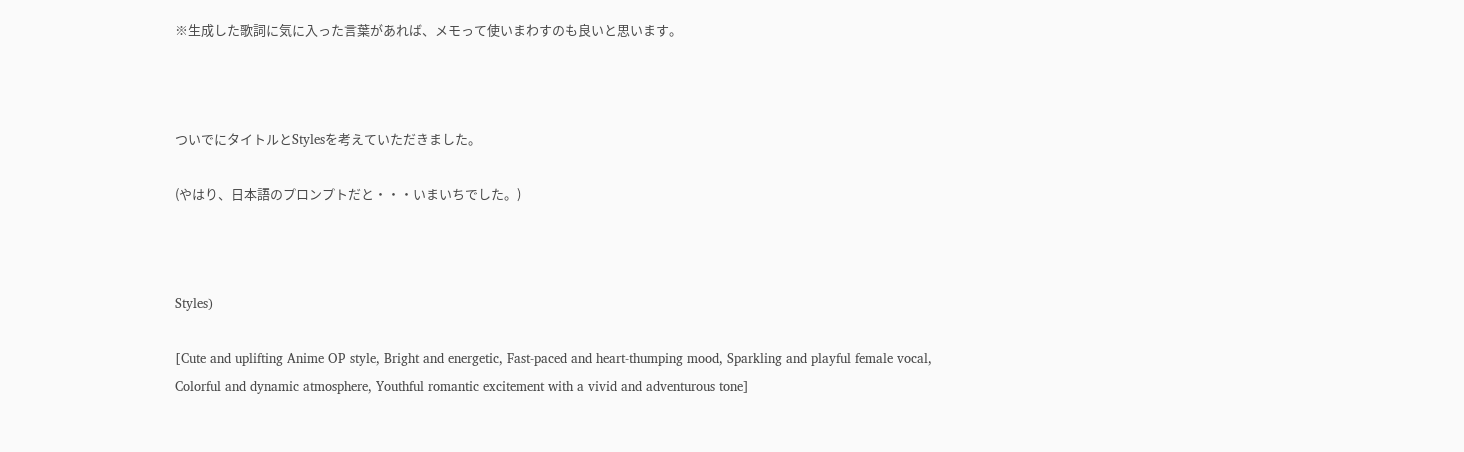※生成した歌詞に気に入った言葉があれば、メモって使いまわすのも良いと思います。



ついでにタイトルとStylesを考えていただきました。

(やはり、日本語のプロンプトだと・・・いまいちでした。)



Styles)

[Cute and uplifting Anime OP style, Bright and energetic, Fast-paced and heart-thumping mood, Sparkling and playful female vocal, Colorful and dynamic atmosphere, Youthful romantic excitement with a vivid and adventurous tone]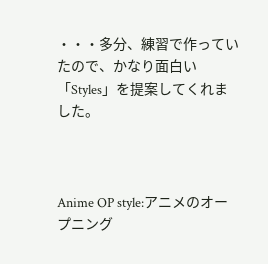・・・多分、練習で作っていたので、かなり面白い「Styles」を提案してくれました。



Anime OP style:アニメのオープニング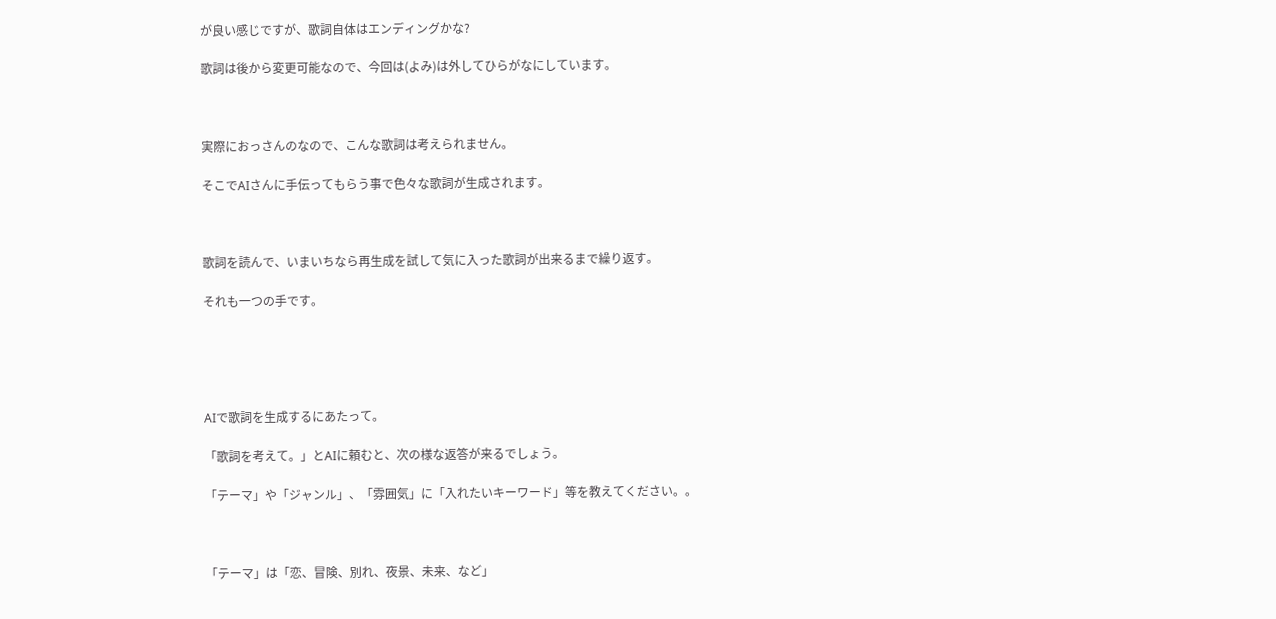が良い感じですが、歌詞自体はエンディングかな?

歌詞は後から変更可能なので、今回は(よみ)は外してひらがなにしています。



実際におっさんのなので、こんな歌詞は考えられません。

そこでAIさんに手伝ってもらう事で色々な歌詞が生成されます。



歌詞を読んで、いまいちなら再生成を試して気に入った歌詞が出来るまで繰り返す。

それも一つの手です。





AIで歌詞を生成するにあたって。

「歌詞を考えて。」とAIに頼むと、次の様な返答が来るでしょう。

「テーマ」や「ジャンル」、「雰囲気」に「入れたいキーワード」等を教えてください。。



「テーマ」は「恋、冒険、別れ、夜景、未来、など」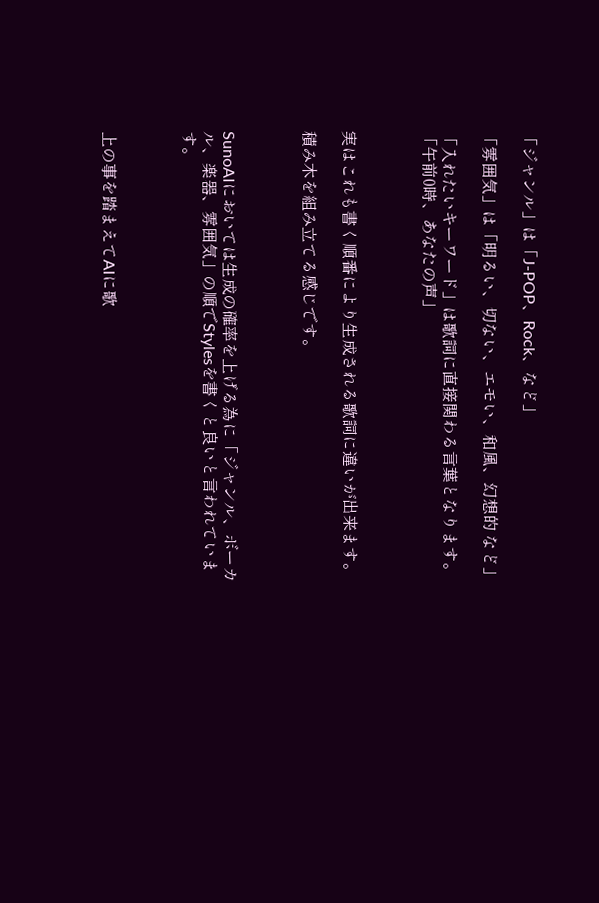「ジャンル」は「J-POP、Rock、など」

「雰囲気」は「明るい、切ない、エモい、和風、幻想的 など」

「入れたいキーワード」は歌詞に直接関わる言葉となります。「午前0時、あなたの声」



実はこれも書く順番により生成される歌詞に違いが出来ます。

積み木を組み立てる感じです。



SunoAIにおいては生成の確率を上げる為に「ジャンル、ボーカル、楽器、雰囲気」の順でStylesを書くと良いと言われています。



上の事を踏まえてAIに歌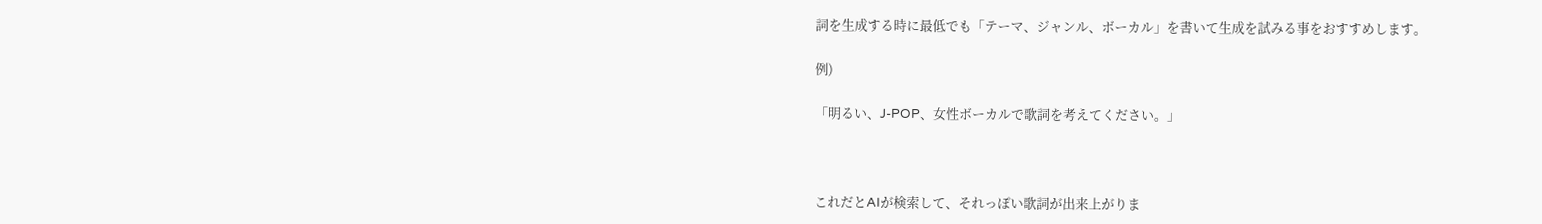詞を生成する時に最低でも「テーマ、ジャンル、ボーカル」を書いて生成を試みる事をおすすめします。

例)

「明るい、J-POP、女性ボーカルで歌詞を考えてください。」



これだとAIが検索して、それっぽい歌詞が出来上がりま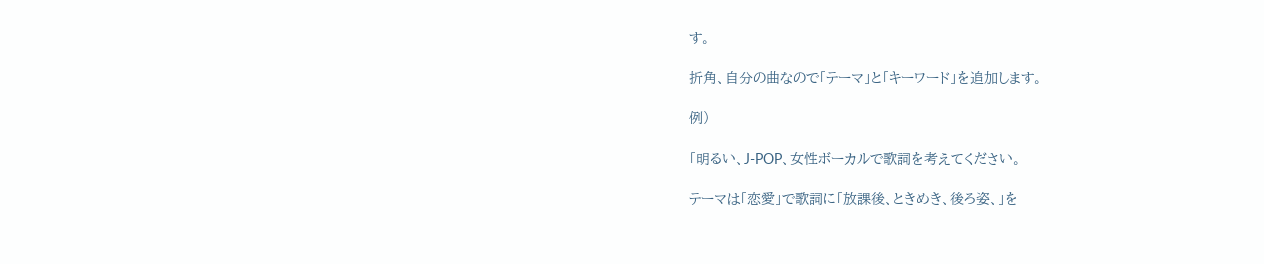す。

折角、自分の曲なので「テーマ」と「キーワード」を追加します。

例)

「明るい、J-POP、女性ボーカルで歌詞を考えてください。

テーマは「恋愛」で歌詞に「放課後、ときめき、後ろ姿、」を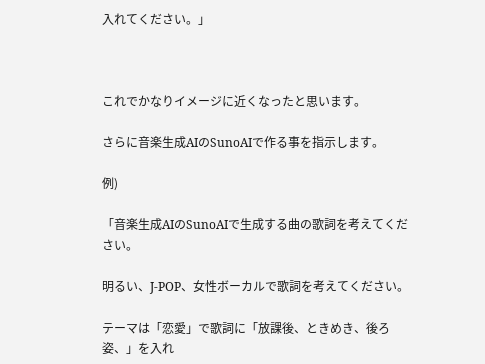入れてください。」



これでかなりイメージに近くなったと思います。

さらに音楽生成AIのSunoAIで作る事を指示します。

例)

「音楽生成AIのSunoAIで生成する曲の歌詞を考えてください。

明るい、J-POP、女性ボーカルで歌詞を考えてください。

テーマは「恋愛」で歌詞に「放課後、ときめき、後ろ姿、」を入れ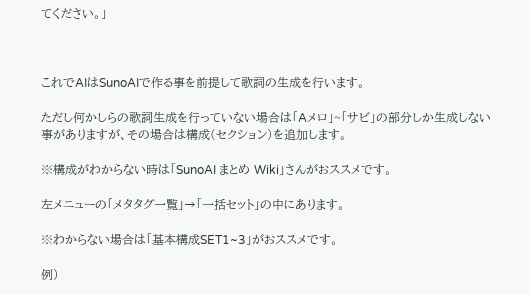てください。」



これでAIはSunoAIで作る事を前提して歌詞の生成を行います。

ただし何かしらの歌詞生成を行っていない場合は「Aメロ」~「サビ」の部分しか生成しない事がありますが、その場合は構成(セクション)を追加します。

※構成がわからない時は「SunoAI まとめ Wiki」さんがおススメです。

左メニューの「メタタグ一覧」→「一括セット」の中にあります。

※わからない場合は「基本構成SET1~3」がおススメです。

例)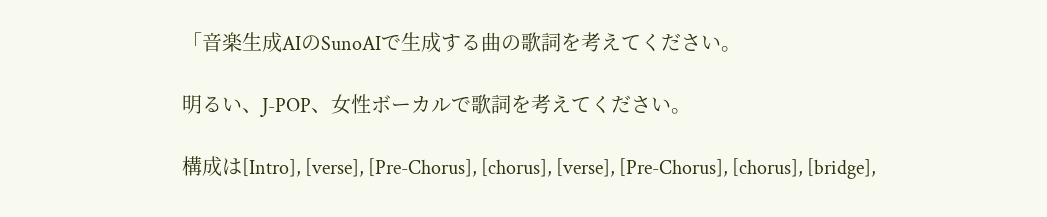「音楽生成AIのSunoAIで生成する曲の歌詞を考えてください。

明るい、J-POP、女性ボーカルで歌詞を考えてください。

構成は[Intro], [verse], [Pre-Chorus], [chorus], [verse], [Pre-Chorus], [chorus], [bridge],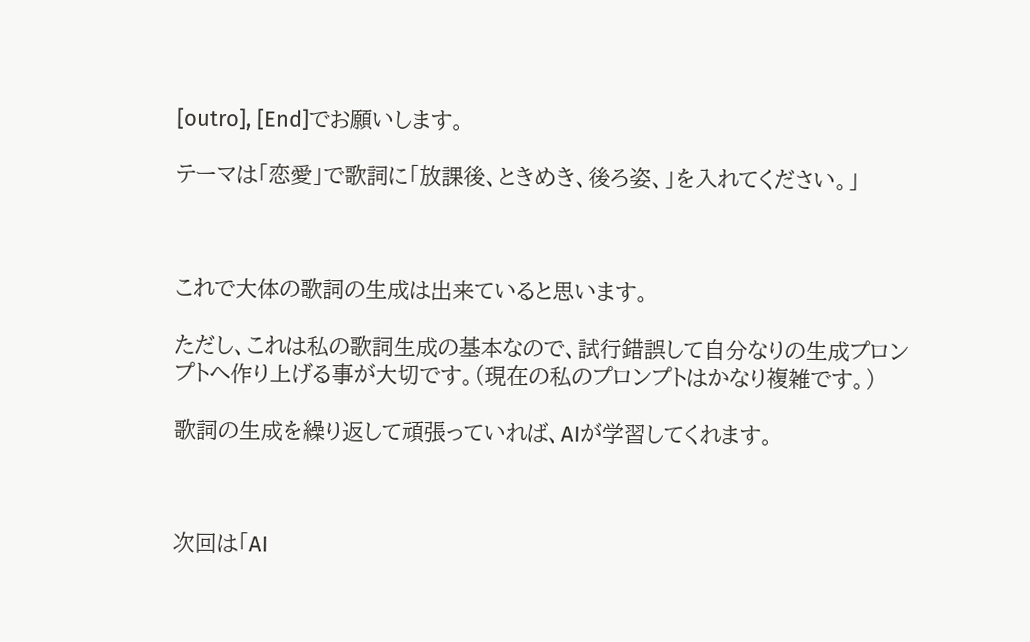[outro], [End]でお願いします。

テーマは「恋愛」で歌詞に「放課後、ときめき、後ろ姿、」を入れてください。」



これで大体の歌詞の生成は出来ていると思います。

ただし、これは私の歌詞生成の基本なので、試行錯誤して自分なりの生成プロンプトへ作り上げる事が大切です。(現在の私のプロンプトはかなり複雑です。)

歌詞の生成を繰り返して頑張っていれば、AIが学習してくれます。



次回は「AI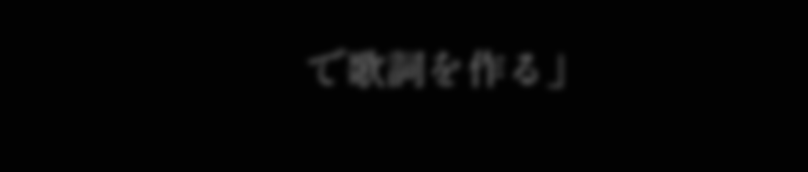で歌詞を作る」